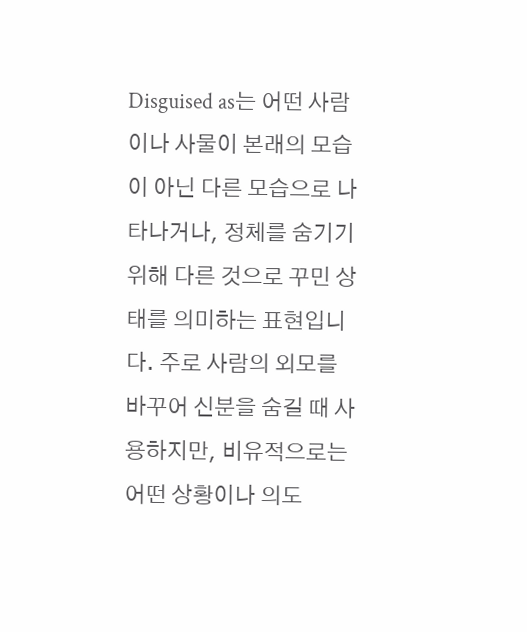Disguised as는 어떤 사람이나 사물이 본래의 모습이 아닌 다른 모습으로 나타나거나, 정체를 숨기기 위해 다른 것으로 꾸민 상태를 의미하는 표현입니다. 주로 사람의 외모를 바꾸어 신분을 숨길 때 사용하지만, 비유적으로는 어떤 상황이나 의도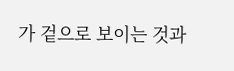가 겉으로 보이는 것과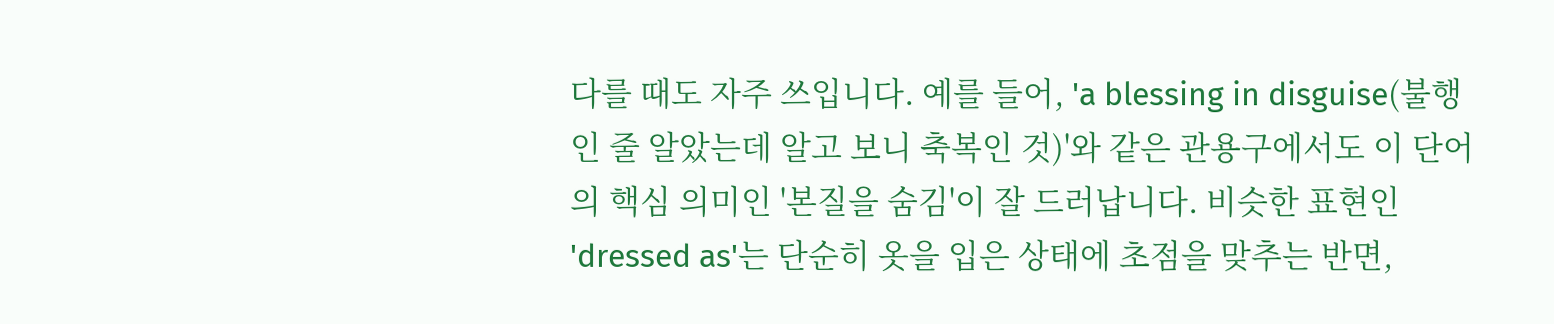다를 때도 자주 쓰입니다. 예를 들어, 'a blessing in disguise(불행인 줄 알았는데 알고 보니 축복인 것)'와 같은 관용구에서도 이 단어의 핵심 의미인 '본질을 숨김'이 잘 드러납니다. 비슷한 표현인 'dressed as'는 단순히 옷을 입은 상태에 초점을 맞추는 반면,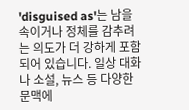'disguised as'는 남을 속이거나 정체를 감추려는 의도가 더 강하게 포함되어 있습니다. 일상 대화나 소설, 뉴스 등 다양한 문맥에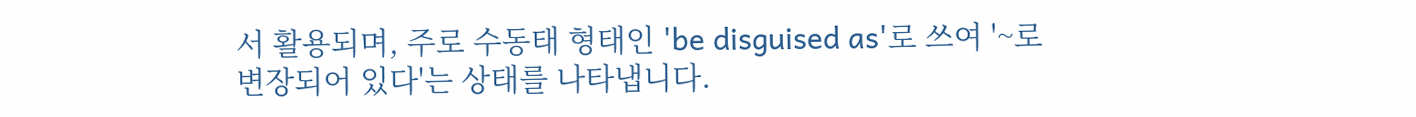서 활용되며, 주로 수동태 형태인 'be disguised as'로 쓰여 '~로 변장되어 있다'는 상태를 나타냅니다.